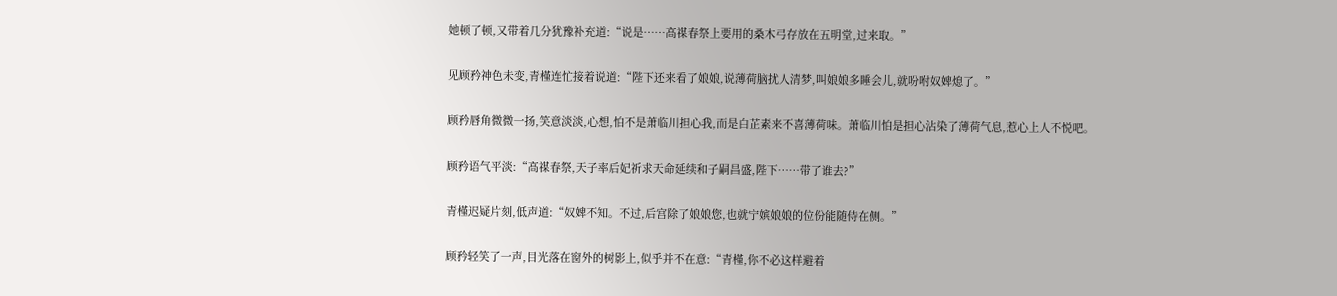她顿了顿,又带着几分犹豫补充道:“说是……高禖春祭上要用的桑木弓存放在五明堂,过来取。”

见顾矜神色未变,青槿连忙接着说道:“陛下还来看了娘娘,说薄荷脑扰人清梦,叫娘娘多睡会儿,就吩咐奴婢熄了。”

顾矜唇角微微一扬,笑意淡淡,心想,怕不是萧临川担心我,而是白芷素来不喜薄荷味。萧临川怕是担心沾染了薄荷气息,惹心上人不悦吧。

顾矜语气平淡:“高禖春祭,天子率后妃祈求天命延续和子嗣昌盛,陛下……带了谁去?”

青槿迟疑片刻,低声道:“奴婢不知。不过,后宫除了娘娘您,也就宁嫔娘娘的位份能随侍在侧。”

顾矜轻笑了一声,目光落在窗外的树影上,似乎并不在意:“青槿,你不必这样避着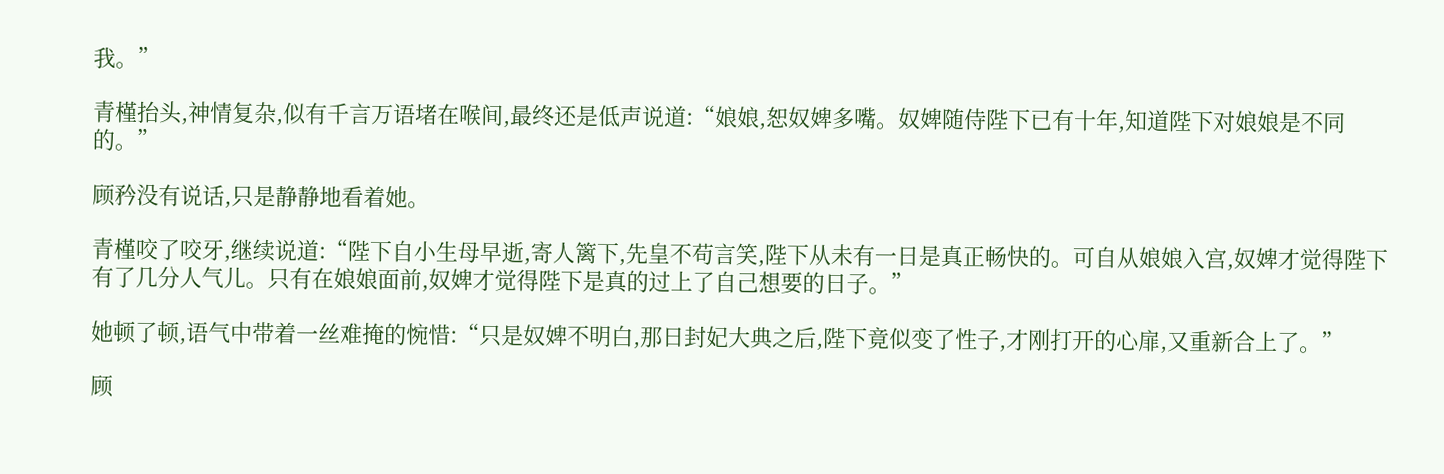我。”

青槿抬头,神情复杂,似有千言万语堵在喉间,最终还是低声说道:“娘娘,恕奴婢多嘴。奴婢随侍陛下已有十年,知道陛下对娘娘是不同的。”

顾矜没有说话,只是静静地看着她。

青槿咬了咬牙,继续说道:“陛下自小生母早逝,寄人篱下,先皇不苟言笑,陛下从未有一日是真正畅快的。可自从娘娘入宫,奴婢才觉得陛下有了几分人气儿。只有在娘娘面前,奴婢才觉得陛下是真的过上了自己想要的日子。”

她顿了顿,语气中带着一丝难掩的惋惜:“只是奴婢不明白,那日封妃大典之后,陛下竟似变了性子,才刚打开的心扉,又重新合上了。”

顾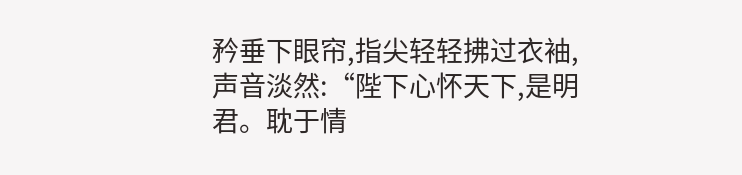矜垂下眼帘,指尖轻轻拂过衣袖,声音淡然:“陛下心怀天下,是明君。耽于情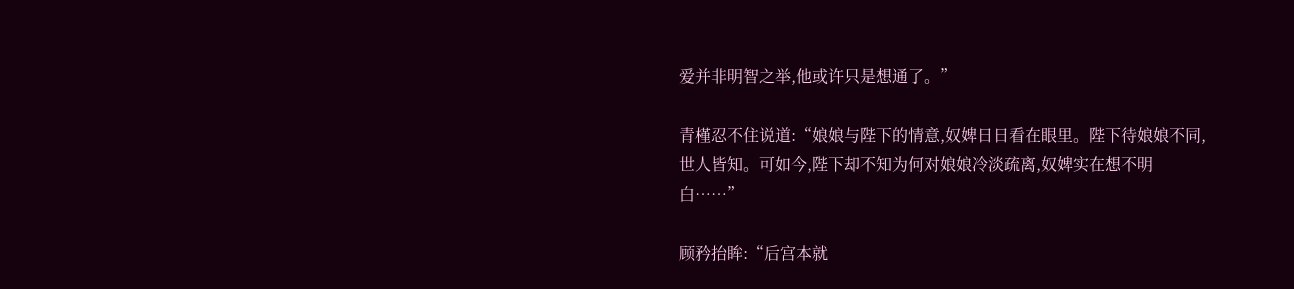爱并非明智之举,他或许只是想通了。”

青槿忍不住说道:“娘娘与陛下的情意,奴婢日日看在眼里。陛下待娘娘不同,世人皆知。可如今,陛下却不知为何对娘娘冷淡疏离,奴婢实在想不明白……”

顾矜抬眸:“后宫本就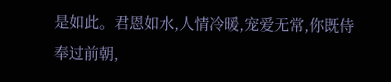是如此。君恩如水,人情冷暖,宠爱无常,你既侍奉过前朝,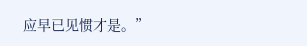应早已见惯才是。”